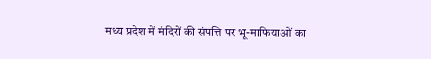मध्य प्रदेश में मंदिरों की संपत्ति पर भू-माफियाओं का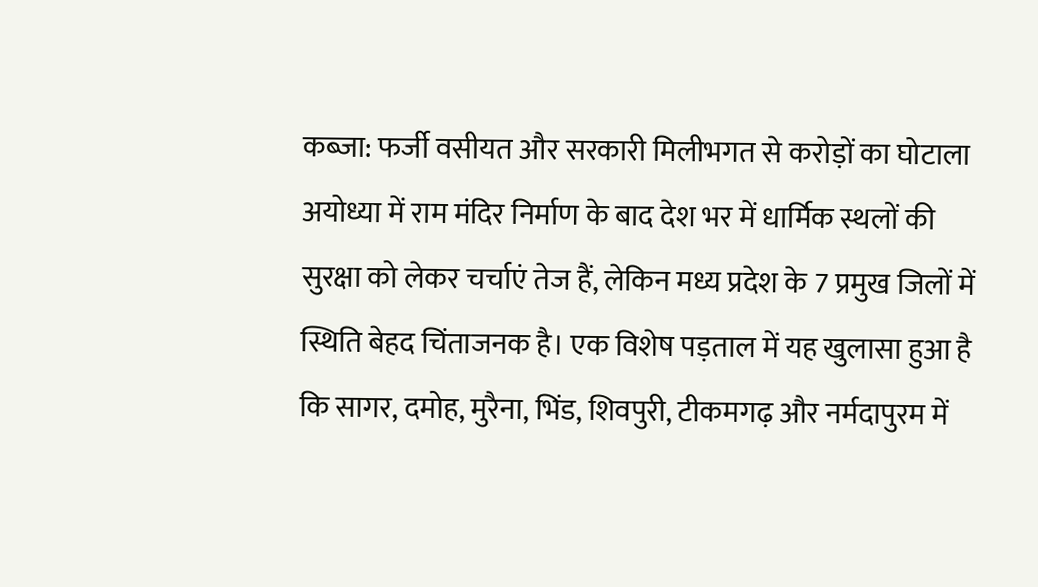कब्जा: फर्जी वसीयत और सरकारी मिलीभगत से करोड़ों का घोटाला
अयोध्या में राम मंदिर निर्माण के बाद देश भर में धार्मिक स्थलों की सुरक्षा को लेकर चर्चाएं तेज हैं, लेकिन मध्य प्रदेश के 7 प्रमुख जिलों में स्थिति बेहद चिंताजनक है। एक विशेष पड़ताल में यह खुलासा हुआ है कि सागर, दमोह, मुरैना, भिंड, शिवपुरी, टीकमगढ़ और नर्मदापुरम में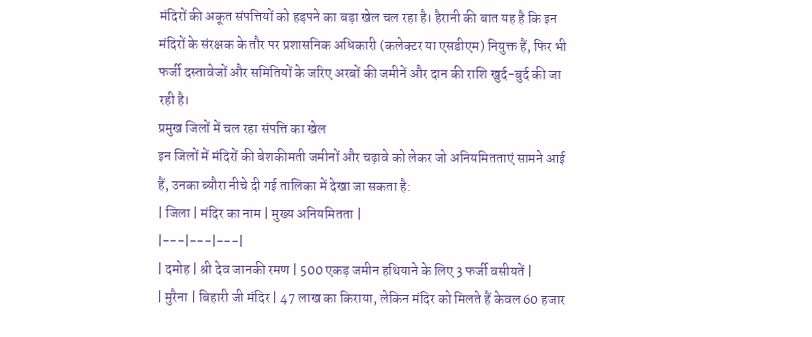मंदिरों की अकूत संपत्तियों को हड़पने का बड़ा खेल चल रहा है। हैरानी की बात यह है कि इन मंदिरों के संरक्षक के तौर पर प्रशासनिक अधिकारी (कलेक्टर या एसडीएम) नियुक्त हैं, फिर भी फर्जी दस्तावेजों और समितियों के जरिए अरबों की जमीनें और दान की राशि खुर्द-बुर्द की जा रही है।
प्रमुख जिलों में चल रहा संपत्ति का खेल
इन जिलों में मंदिरों की बेशकीमती जमीनों और चढ़ावे को लेकर जो अनियमितताएं सामने आई हैं, उनका ब्यौरा नीचे दी गई तालिका में देखा जा सकता है:
| जिला | मंदिर का नाम | मुख्य अनियमितता |
|---|---|---|
| दमोह | श्री देव जानकी रमण | 500 एकड़ जमीन हथियाने के लिए 3 फर्जी वसीयतें |
| मुरैना | बिहारी जी मंदिर | 47 लाख का किराया, लेकिन मंदिर को मिलते हैं केवल 60 हजार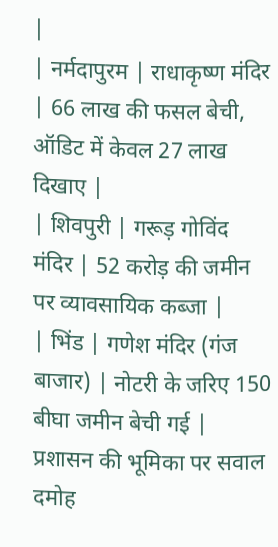|
| नर्मदापुरम | राधाकृष्ण मंदिर | 66 लाख की फसल बेची, ऑडिट में केवल 27 लाख दिखाए |
| शिवपुरी | गरूड़ गोविंद मंदिर | 52 करोड़ की जमीन पर व्यावसायिक कब्जा |
| भिंड | गणेश मंदिर (गंज बाजार) | नोटरी के जरिए 150 बीघा जमीन बेची गई |
प्रशासन की भूमिका पर सवाल
दमोह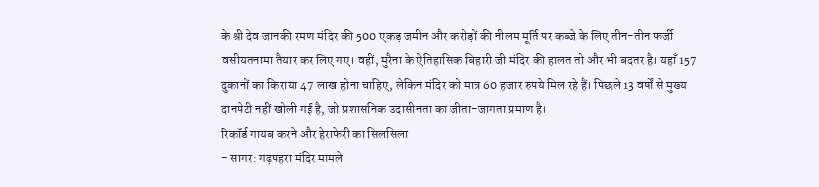के श्री देव जानकी रमण मंदिर की 500 एकड़ जमीन और करोड़ों की नीलम मूर्ति पर कब्जे के लिए तीन-तीन फर्जी वसीयतनामा तैयार कर लिए गए। वहीं, मुरैना के ऐतिहासिक बिहारी जी मंदिर की हालत तो और भी बदतर है। यहाँ 157 दुकानों का किराया 47 लाख होना चाहिए, लेकिन मंदिर को मात्र 60 हजार रुपये मिल रहे हैं। पिछले 13 वर्षों से मुख्य दानपेटी नहीं खोली गई है, जो प्रशासनिक उदासीनता का जीता-जागता प्रमाण है।
रिकॉर्ड गायब करने और हेराफेरी का सिलसिला
- सागर: गढ़पहरा मंदिर मामले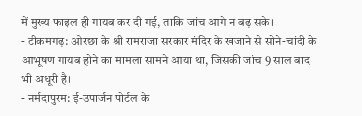में मुख्य फाइल ही गायब कर दी गई, ताकि जांच आगे न बढ़ सके।
- टीकमगढ़: ओरछा के श्री रामराजा सरकार मंदिर के खजाने से सोने-चांदी के आभूषण गायब होने का मामला सामने आया था, जिसकी जांच 9 साल बाद भी अधूरी है।
- नर्मदापुरम: ई-उपार्जन पोर्टल के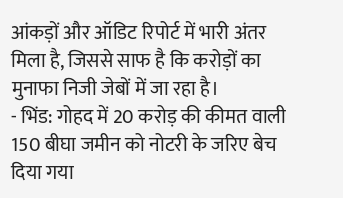आंकड़ों और ऑडिट रिपोर्ट में भारी अंतर मिला है, जिससे साफ है कि करोड़ों का मुनाफा निजी जेबों में जा रहा है।
- भिंड: गोहद में 20 करोड़ की कीमत वाली 150 बीघा जमीन को नोटरी के जरिए बेच दिया गया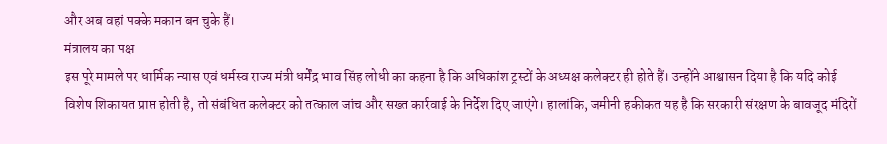और अब वहां पक्के मकान बन चुके हैं।
मंत्रालय का पक्ष
इस पूरे मामले पर धार्मिक न्यास एवं धर्मस्व राज्य मंत्री धर्मेंद्र भाव सिंह लोधी का कहना है कि अधिकांश ट्रस्टों के अध्यक्ष कलेक्टर ही होते हैं। उन्होंने आश्वासन दिया है कि यदि कोई विशेष शिकायत प्राप्त होती है, तो संबंधित कलेक्टर को तत्काल जांच और सख्त कार्रवाई के निर्देश दिए जाएंगे। हालांकि, जमीनी हकीकत यह है कि सरकारी संरक्षण के बावजूद मंदिरों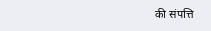की संपत्ति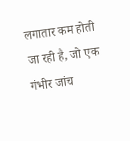लगातार कम होती जा रही है, जो एक गंभीर जांच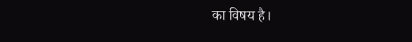का विषय है।